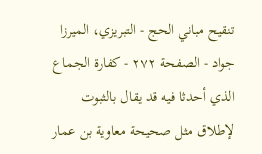تنقيح مباني الحج - التبريزي، الميرزا جواد - الصفحة ٢٧٢ - كفارة الجماع
الذي أحدثا فيه قد يقال بالثبوت لإطلاق مثل صحيحة معاوية بن عمار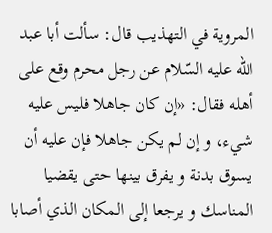المروية في التهذيب قال: سألت أبا عبد اللّه عليه السّلام عن رجل محرم وقع على أهله فقال: «إن كان جاهلا فليس عليه شيء، و إن لم يكن جاهلا فإن عليه أن يسوق بدنة و يفرق بينها حتى يقضيا المناسك و يرجعا إلى المكان الذي أصابا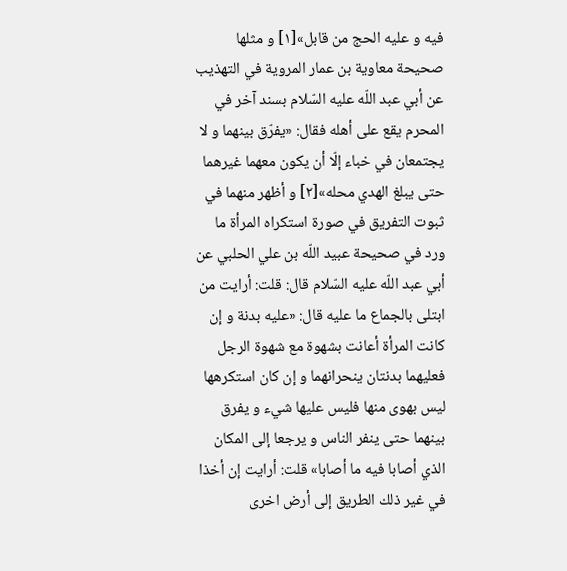فيه و عليه الحج من قابل»[١] و مثلها صحيحة معاوية بن عمار المروية في التهذيب عن أبي عبد اللّه عليه السّلام بسند آخر في المحرم يقع على أهله فقال: «يفرّق بينهما و لا يجتمعان في خباء إلّا أن يكون معهما غيرهما حتى يبلغ الهدي محله»[٢] و أظهر منهما في ثبوت التفريق في صورة استكراه المرأة ما ورد في صحيحة عبيد اللّه بن علي الحلبي عن أبي عبد اللّه عليه السّلام قال: قلت: أرايت من ابتلى بالجماع ما عليه قال: «عليه بدنة و إن كانت المرأة أعانت بشهوة مع شهوة الرجل فعليهما بدنتان ينحرانهما و إن كان استكرهها ليس بهوى منها فليس عليها شيء و يفرق بينهما حتى ينفر الناس و يرجعا إلى المكان الذي أصابا فيه ما أصابا» قلت: أرايت إن أخذا في غير ذلك الطريق إلى أرض اخرى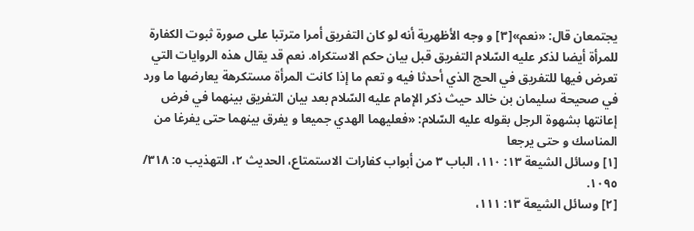يجتمعان قال: «نعم»[٣] و وجه الأظهرية أنه لو كان التفريق أمرا مترتبا على صورة ثبوت الكفارة للمرأة أيضا لذكر عليه السّلام التفريق قبل بيان حكم الاستكراه. نعم قد يقال هذه الروايات التي تعرض فيها للتفريق في الحج الذي أحدثا فيه و تعم ما إذا كانت المرأة مستكرهة يعارضها ما ورد في صحيحة سليمان بن خالد حيث ذكر الإمام عليه السّلام بعد بيان التفريق بينهما في فرض إعانتها بشهوة الرجل بقوله عليه السّلام: «فعليهما الهدي جميعا و يفرق بينهما حتى يفرغا من المناسك و حتى يرجعا
[١] وسائل الشيعة ١٣: ١١٠، الباب ٣ من أبواب كفارات الاستمتاع، الحديث ٢، التهذيب ٥: ٣١٨/ ١٠٩٥.
[٢] وسائل الشيعة ١٣: ١١١،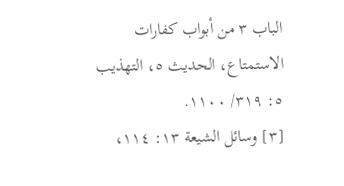الباب ٣ من أبواب كفارات الاستمتاع، الحديث ٥، التهذيب ٥: ٣١٩/ ١١٠٠.
[٣] وسائل الشيعة ١٣: ١١٤،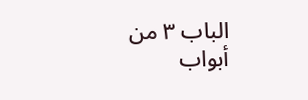الباب ٣ من أبواب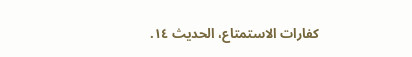كفارات الاستمتاع، الحديث ١٤.